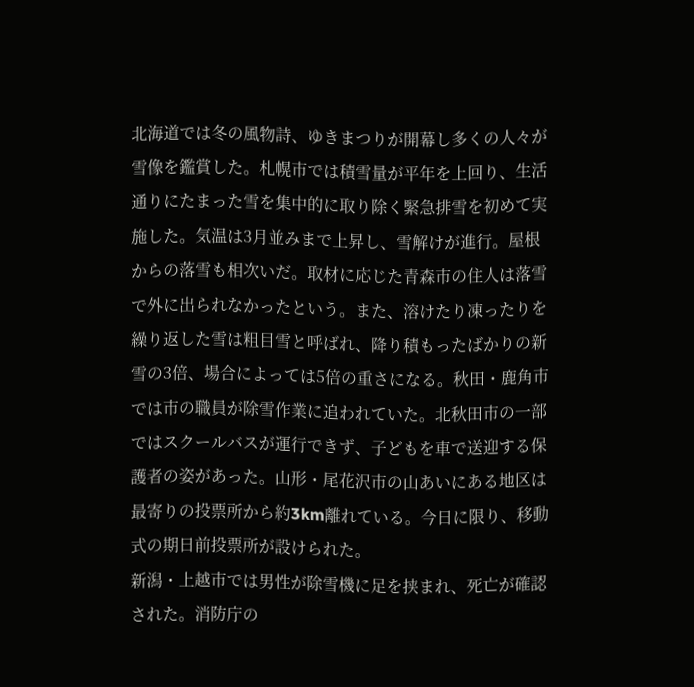北海道では冬の風物詩、ゆきまつりが開幕し多くの人々が雪像を鑑賞した。札幌市では積雪量が平年を上回り、生活通りにたまった雪を集中的に取り除く緊急排雪を初めて実施した。気温は3月並みまで上昇し、雪解けが進行。屋根からの落雪も相次いだ。取材に応じた青森市の住人は落雪で外に出られなかったという。また、溶けたり凍ったりを繰り返した雪は粗目雪と呼ばれ、降り積もったばかりの新雪の3倍、場合によっては5倍の重さになる。秋田・鹿角市では市の職員が除雪作業に追われていた。北秋田市の一部ではスクールバスが運行できず、子どもを車で送迎する保護者の姿があった。山形・尾花沢市の山あいにある地区は最寄りの投票所から約3km離れている。今日に限り、移動式の期日前投票所が設けられた。
新潟・上越市では男性が除雪機に足を挟まれ、死亡が確認された。消防庁の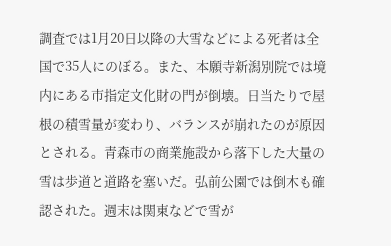調査では1月20日以降の大雪などによる死者は全国で35人にのぼる。また、本願寺新潟別院では境内にある市指定文化財の門が倒壊。日当たりで屋根の積雪量が変わり、バランスが崩れたのが原因とされる。青森市の商業施設から落下した大量の雪は歩道と道路を塞いだ。弘前公園では倒木も確認された。週末は関東などで雪が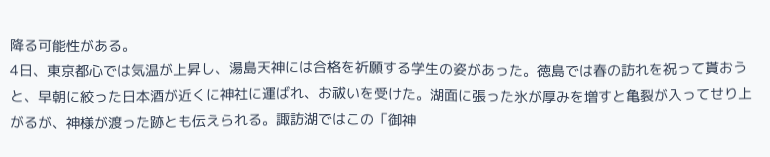降る可能性がある。
4日、東京都心では気温が上昇し、湯島天神には合格を祈願する学生の姿があった。徳島では春の訪れを祝って貰おうと、早朝に絞った日本酒が近くに神社に運ばれ、お祓いを受けた。湖面に張った氷が厚みを増すと亀裂が入ってせり上がるが、神様が渡った跡とも伝えられる。諏訪湖ではこの「御神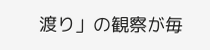渡り」の観察が毎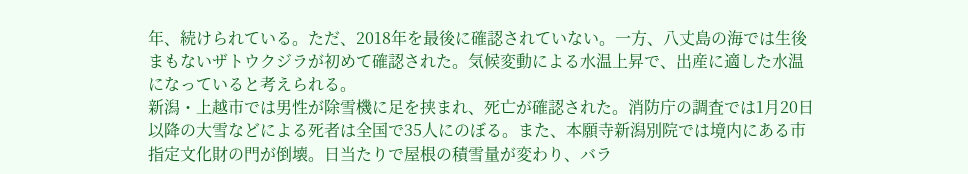年、続けられている。ただ、2018年を最後に確認されていない。一方、八丈島の海では生後まもないザトウクジラが初めて確認された。気候変動による水温上昇で、出産に適した水温になっていると考えられる。
新潟・上越市では男性が除雪機に足を挟まれ、死亡が確認された。消防庁の調査では1月20日以降の大雪などによる死者は全国で35人にのぼる。また、本願寺新潟別院では境内にある市指定文化財の門が倒壊。日当たりで屋根の積雪量が変わり、バラ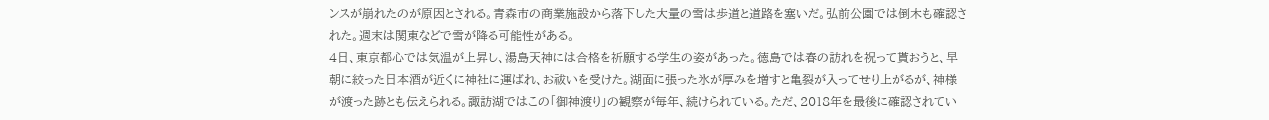ンスが崩れたのが原因とされる。青森市の商業施設から落下した大量の雪は歩道と道路を塞いだ。弘前公園では倒木も確認された。週末は関東などで雪が降る可能性がある。
4日、東京都心では気温が上昇し、湯島天神には合格を祈願する学生の姿があった。徳島では春の訪れを祝って貰おうと、早朝に絞った日本酒が近くに神社に運ばれ、お祓いを受けた。湖面に張った氷が厚みを増すと亀裂が入ってせり上がるが、神様が渡った跡とも伝えられる。諏訪湖ではこの「御神渡り」の観察が毎年、続けられている。ただ、2018年を最後に確認されてい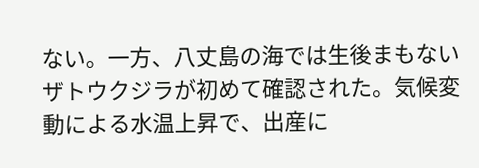ない。一方、八丈島の海では生後まもないザトウクジラが初めて確認された。気候変動による水温上昇で、出産に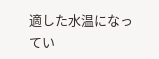適した水温になってい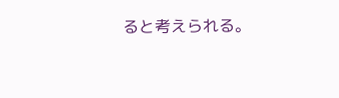ると考えられる。